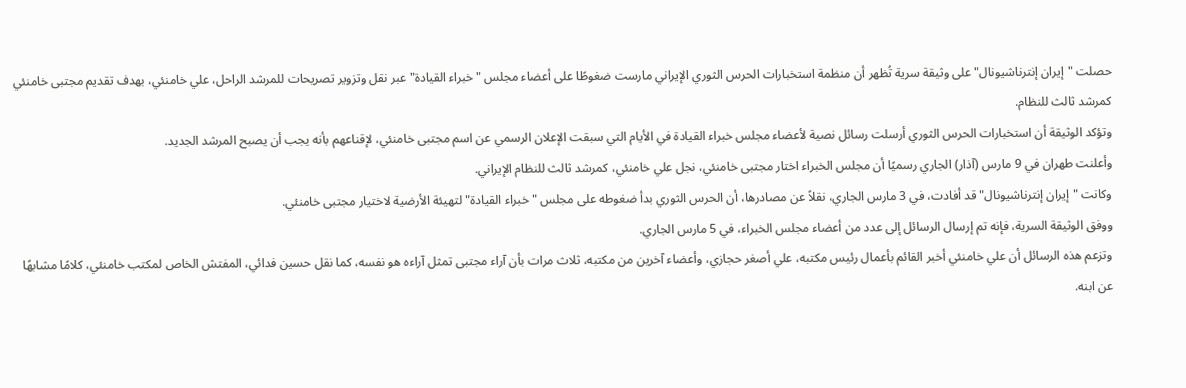حصلت "إيران إنترناشيونال" على وثيقة سرية تُظهر أن منظمة استخبارات الحرس الثوري الإيراني مارست ضغوطًا على أعضاء مجلس "خبراء القيادة" عبر نقل وتزوير تصريحات للمرشد الراحل، علي خامنئي، بهدف تقديم مجتبى خامنئي كمرشد ثالث للنظام.
وتؤكد الوثيقة أن استخبارات الحرس الثوري أرسلت رسائل نصية لأعضاء مجلس خبراء القيادة في الأيام التي سبقت الإعلان الرسمي عن اسم مجتبى خامنئي، لإقناعهم بأنه يجب أن يصبح المرشد الجديد.
وأعلنت طهران في 9 مارس (آذار) الجاري رسميًا أن مجلس الخبراء اختار مجتبى خامنئي، نجل علي خامنئي، كمرشد ثالث للنظام الإيراني.
وكانت "إيران إنترناشيونال" قد أفادت، في 3 مارس الجاري، نقلاً عن مصادرها، أن الحرس الثوري بدأ ضغوطه على مجلس "خبراء القيادة" لتهيئة الأرضية لاختيار مجتبى خامنئي.
ووفق الوثيقة السرية، فإنه تم إرسال الرسائل إلى عدد من أعضاء مجلس الخبراء، في 5 مارس الجاري.
وتزعم هذه الرسائل أن علي خامنئي أخبر القائم بأعمال رئيس مكتبه، علي أصغر حجازي، وأعضاء آخرين من مكتبه، ثلاث مرات بأن آراء مجتبى تمثل آراءه هو نفسه، كما نقل حسين فدائي، المفتش الخاص لمكتب خامنئي، كلامًا مشابهًا عن ابنه.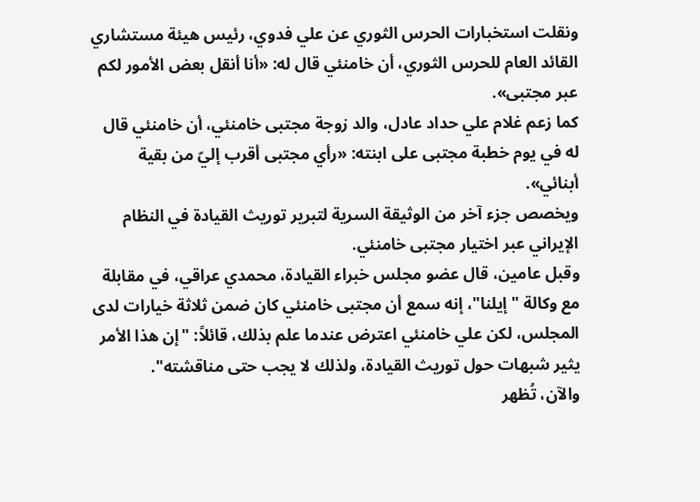ونقلت استخبارات الحرس الثوري عن علي فدوي، رئيس هيئة مستشاري القائد العام للحرس الثوري، أن خامنئي قال له: «أنا أنقل بعض الأمور لكم عبر مجتبى».
كما زعم غلام علي حداد عادل، والد زوجة مجتبى خامنئي، أن خامنئي قال له في يوم خطبة مجتبى على ابنته: «رأي مجتبى أقرب إليّ من بقية أبنائي».
ويخصص جزء آخر من الوثيقة السرية لتبرير توريث القيادة في النظام الإيراني عبر اختيار مجتبى خامنئي.
وقبل عامين، قال عضو مجلس خبراء القيادة، محمدي عراقي، في مقابلة مع وكالة "إيلنا"، إنه سمع أن مجتبى خامنئي كان ضمن ثلاثة خيارات لدى المجلس، لكن علي خامنئي اعترض عندما علم بذلك، قائلاً: "إن هذا الأمر يثير شبهات حول توريث القيادة، ولذلك لا يجب حتى مناقشته".
والآن، تُظهر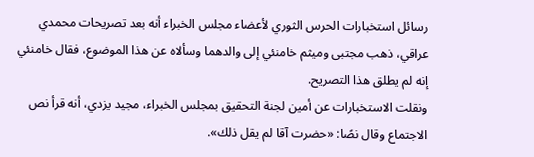رسائل استخبارات الحرس الثوري لأعضاء مجلس الخبراء أنه بعد تصريحات محمدي عراقي، ذهب مجتبى وميثم خامنئي إلى والدهما وسألاه عن هذا الموضوع، فقال خامنئي إنه لم يطلق هذا التصريح.
ونقلت الاستخبارات عن أمين لجنة التحقيق بمجلس الخبراء، مجيد يزدي، أنه قرأ نص الاجتماع وقال نصًا: «حضرت آقا لم يقل ذلك».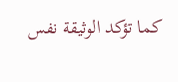كما تؤكد الوثيقة نفس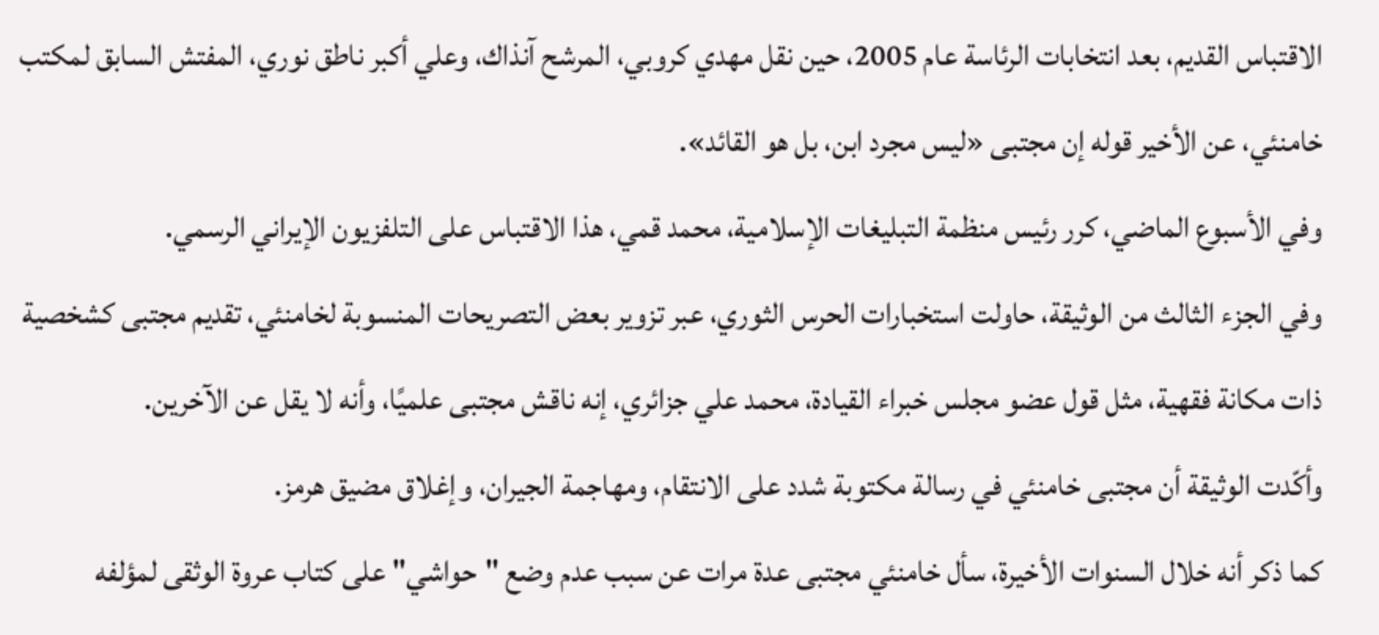الاقتباس القديم، بعد انتخابات الرئاسة عام 2005، حين نقل مهدي كروبي، المرشح آنذاك، وعلي أكبر ناطق نوري، المفتش السابق لمكتب خامنئي، عن الأخير قوله إن مجتبى «ليس مجرد ابن، بل هو القائد».
وفي الأسبوع الماضي، كرر رئيس منظمة التبليغات الإسلامية، محمد قمي، هذا الاقتباس على التلفزيون الإيراني الرسمي.
وفي الجزء الثالث من الوثيقة، حاولت استخبارات الحرس الثوري، عبر تزوير بعض التصريحات المنسوبة لخامنئي، تقديم مجتبى كشخصية ذات مكانة فقهية، مثل قول عضو مجلس خبراء القيادة، محمد علي جزائري، إنه ناقش مجتبى علميًا، وأنه لا يقل عن الآخرين.
وأكّدت الوثيقة أن مجتبى خامنئي في رسالة مكتوبة شدد على الانتقام، ومهاجمة الجيران، وإغلاق مضيق هرمز.
كما ذكر أنه خلال السنوات الأخيرة، سأل خامنئي مجتبى عدة مرات عن سبب عدم وضع "حواشي" على كتاب عروة الوثقى لمؤلفه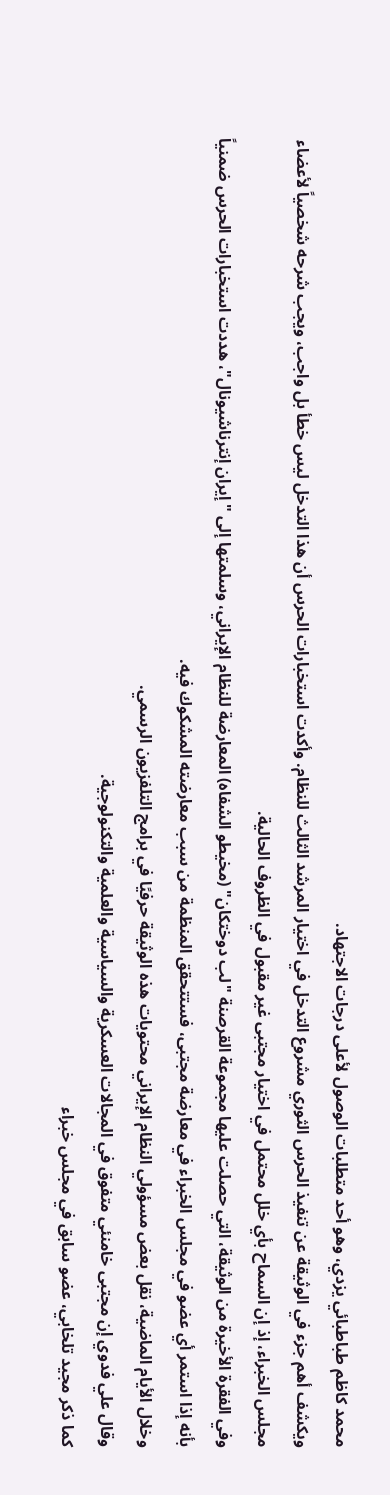محمد كاظم طباطبائي يزدي، وهو أحد متطلبات الوصول لأعلى درجات الاجتهاد.
ويكشف أهم جزء في الوثيقة عن تنفيذ الحرس الثوري مشروع التدخل في اختيار المرشد الثالث للنظام. وأكدت استخبارات الحرس أن هذا التدخل ليس خطأ بل واجب، ويجب شرحه شخصياً لأعضاء مجلس الخبراء، إذ إن السماح بأي خلل محتمل في اختيار مجتبى غير مقبول في الظروف الحالية.
وفي الفقرة الأخيرة من الوثيقة، التي حصلت عليها مجموعة القرصنة "لب دوختكان" (مخيطو الشفاه) المعارضة للنظام الإيراني، وسلمتها إلى "إيران إنترناشيونال"، هددت استخبارات الحرس ضمنياً بأنه إذا استمر أي عضو في مجلس الخبراء في معارضة مجتبى، فستتحقق المنظمة من سبب معارضته المشكوك فيه.
وخلال الأيام الماضية، نقل بعض مسؤولي النظام الإيراني محتويات هذه الوثيقة حرفيًا في برامج التلفزيون الرسمي.
وقال علي فدوي إن مجتبى خامنئي متفوق في المجالات العسكرية والسياسية والعلمية والتكنولوجية.
كما ذكر مجيد تلخابي، عضو سابق في مجلس خبراء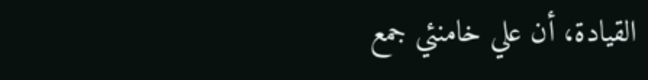القيادة، أن علي خامنئي جمع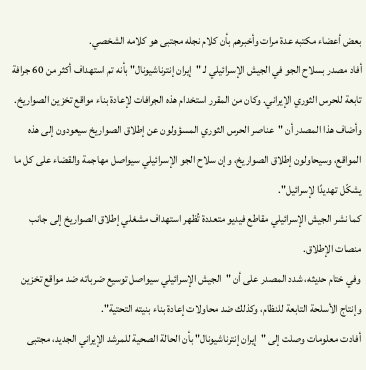بعض أعضاء مكتبه عدة مرات وأخبرهم بأن كلام نجله مجتبى هو كلامه الشخصي.
أفاد مصدر بسلاح الجو في الجيش الإسرائيلي لـ "إيران إنترناشيونال" بأنه تم استهداف أكثر من 60 جرافة تابعة للحرس الثوري الإيراني. وكان من المقرر استخدام هذه الجرافات لإعادة بناء مواقع تخزين الصواريخ.
وأضاف هذا المصدر أن "عناصر الحرس الثوري المسؤولون عن إطلاق الصواريخ سيعودون إلى هذه المواقع، وسيحاولون إطلاق الصواريخ، وإن سلاح الجو الإسرائيلي سيواصل مهاجمة والقضاء على كل ما يشكّل تهديدًا لإسرائيل".
كما نشر الجيش الإسرائيلي مقاطع فيديو متعددة تُظهر استهداف مشغلي إطلاق الصواريخ إلى جانب منصات الإطلاق.
وفي ختام حديثه، شدد المصدر على أن "الجيش الإسرائيلي سيواصل توسيع ضرباته ضد مواقع تخزين وإنتاج الأسلحة التابعة للنظام، وكذلك ضد محاولات إعادة بناء بنيته التحتية".
أفادت معلومات وصلت إلى "إيران إنترناشيونال" بأن الحالة الصحية للمرشد الإيراني الجديد، مجتبى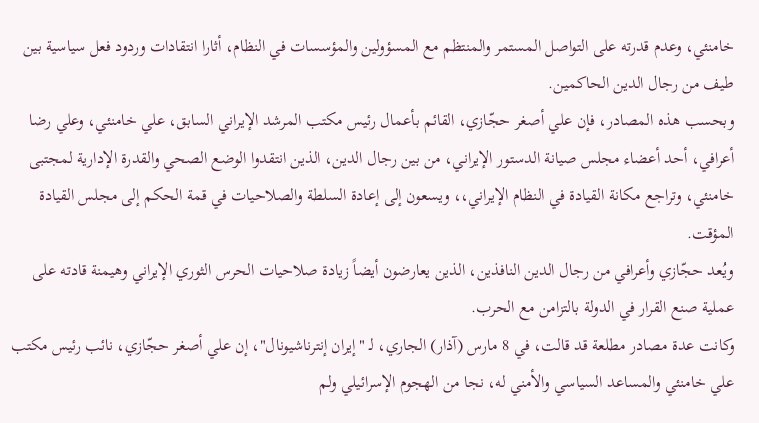خامنئي، وعدم قدرته على التواصل المستمر والمنتظم مع المسؤولين والمؤسسات في النظام، أثارا انتقادات وردود فعل سياسية بين طيف من رجال الدين الحاكمين.
وبحسب هذه المصادر، فإن علي أصغر حجّازي، القائم بأعمال رئيس مكتب المرشد الإيراني السابق، علي خامنئي، وعلي رضا أعرافي، أحد أعضاء مجلس صيانة الدستور الإيراني، من بين رجال الدين، الذين انتقدوا الوضع الصحي والقدرة الإدارية لمجتبى خامنئي، وتراجع مكانة القيادة في النظام الإيراني،، ويسعون إلى إعادة السلطة والصلاحيات في قمة الحكم إلى مجلس القيادة المؤقت.
ويُعد حجّازي وأعرافي من رجال الدين النافذين، الذين يعارضون أيضاً زيادة صلاحيات الحرس الثوري الإيراني وهيمنة قادته على عملية صنع القرار في الدولة بالتزامن مع الحرب.
وكانت عدة مصادر مطلعة قد قالت، في 8 مارس (آذار) الجاري، لـ "إيران إنترناشيونال"، إن علي أصغر حجّازي، نائب رئيس مكتب علي خامنئي والمساعد السياسي والأمني له، نجا من الهجوم الإسرائيلي ولم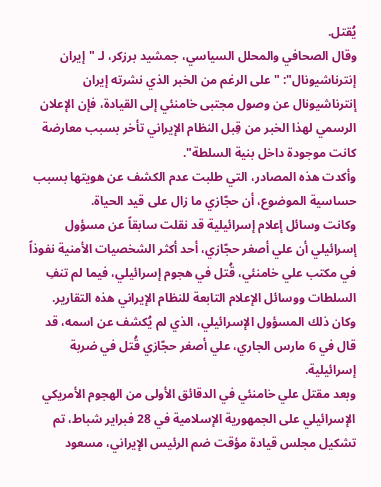يُقتل.
وقال الصحافي والمحلل السياسي، جمشيد برزكر، لـ "إيران إنترناشيونال": "على الرغم من الخبر الذي نشرته إيران إنترناشيونال عن وصول مجتبى خامنئي إلى القيادة، فإن الإعلان الرسمي لهذا الخبر من قِبل النظام الإيراني تأخر بسبب معارضة كانت موجودة داخل بنية السلطة".
وأكدت هذه المصادر، التي طلبت عدم الكشف عن هويتها بسبب حساسية الموضوع، أن حجّازي ما زال على قيد الحياة.
وكانت وسائل إعلام إسرائيلية قد نقلت سابقاً عن مسؤول إسرائيلي أن علي أصغر حجّازي، أحد أكثر الشخصيات الأمنية نفوذاً في مكتب علي خامنئي، قُتل في هجوم إسرائيلي، فيما لم تنفِ السلطات ووسائل الإعلام التابعة للنظام الإيراني هذه التقارير.
وكان ذلك المسؤول الإسرائيلي، الذي لم يُكشف عن اسمه، قد قال في 6 مارس الجاري، علي أصغر حجّازي قُتل في ضربة إسرائيلية.
وبعد مقتل علي خامنئي في الدقائق الأولى من الهجوم الأمريكي الإسرائيلي على الجمهورية الإسلامية في 28 فبراير شباط، تم تشكيل مجلس قيادة مؤقت ضم الرئيس الإيراني، مسعود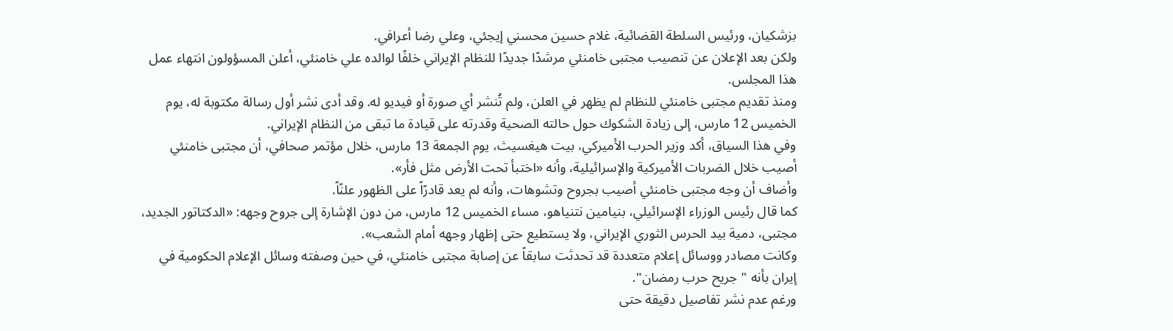بزشكيان، ورئيس السلطة القضائية، غلام حسين محسني إيجئي، وعلي رضا أعرافي.
ولكن بعد الإعلان عن تنصيب مجتبى خامنئي مرشدًا جديدًا للنظام الإيراني خلفًا لوالده علي خامنئي، أعلن المسؤولون انتهاء عمل هذا المجلس.
ومنذ تقديم مجتبى خامنئي للنظام لم يظهر في العلن، ولم تُنشر أي صورة أو فيديو له. وقد أدى نشر أول رسالة مكتوبة له، يوم الخميس 12 مارس، إلى زيادة الشكوك حول حالته الصحية وقدرته على قيادة ما تبقى من النظام الإيراني.
وفي هذا السياق، أكد وزير الحرب الأميركي، بيت هيغسيث، يوم الجمعة 13 مارس، خلال مؤتمر صحافي، أن مجتبى خامنئي أصيب خلال الضربات الأميركية والإسرائيلية، وأنه «اختبأ تحت الأرض مثل فأر».
وأضاف أن وجه مجتبى خامنئي أصيب بجروح وتشوهات، وأنه لم يعد قادرًاً على الظهور علنًاً.
كما قال رئيس الوزراء الإسرائيلي، بنيامين نتنياهو، مساء الخميس 12 مارس، من دون الإشارة إلى جروح وجهه: «الدكتاتور الجديد، مجتبى، دمية بيد الحرس الثوري الإيراني، ولا يستطيع حتى إظهار وجهه أمام الشعب».
وكانت مصادر ووسائل إعلام متعددة قد تحدثت سابقاً عن إصابة مجتبى خامنئي، في حين وصفته وسائل الإعلام الحكومية في إيران بأنه "جريح حرب رمضان".
ورغم عدم نشر تفاصيل دقيقة حتى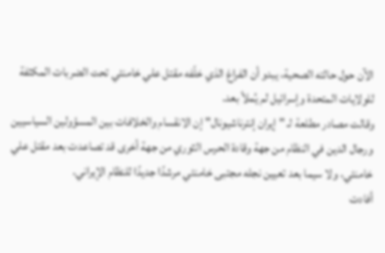الآن حول حالته الصحية، يبدو أن الفراغ الذي خلّفه مقتل علي خامنئي تحت الضربات المكثفة للولايات المتحدة وإسرائيل لم يُملأ بعد.
وقالت مصادر مطلعة لـ "إيران إنترناشيونال" إن الانقسام والخلافات بين المسؤولين السياسيين ورجال الدين في النظام من جهة وقادة الحرس الثوري من جهة أخرى قد تصاعدت بعد مقتل علي خامنئي، ولا سيما بعد تعيين نجله مجتبى خامنئي مرشدًا جديدًا للنظام الإيراني.
أفادت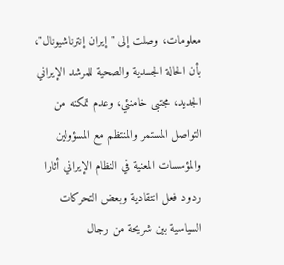معلومات، وصلت إلى "إيران إنترناشيونال"، بأن الحالة الجسدية والصحية للمرشد الإيراني الجديد، مجتبى خامنئي، وعدم تمكنه من التواصل المستمر والمنتظم مع المسؤولين والمؤسسات المعنية في النظام الإيراني أثارا ردود فعل انتقادية وبعض التحركات السياسية بين شريحة من رجال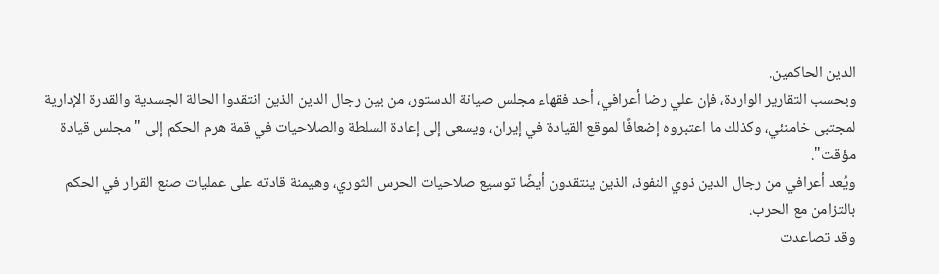الدين الحاكمين.
وبحسب التقارير الواردة، فإن علي رضا أعرافي، أحد فقهاء مجلس صيانة الدستور، من بين رجال الدين الذين انتقدوا الحالة الجسدية والقدرة الإدارية لمجتبى خامنئي، وكذلك ما اعتبروه إضعافًا لموقع القيادة في إيران، ويسعى إلى إعادة السلطة والصلاحيات في قمة هرم الحكم إلى "مجلس قيادة مؤقت".
ويُعد أعرافي من رجال الدين ذوي النفوذ، الذين ينتقدون أيضًا توسيع صلاحيات الحرس الثوري، وهيمنة قادته على عمليات صنع القرار في الحكم بالتزامن مع الحرب.
وقد تصاعدت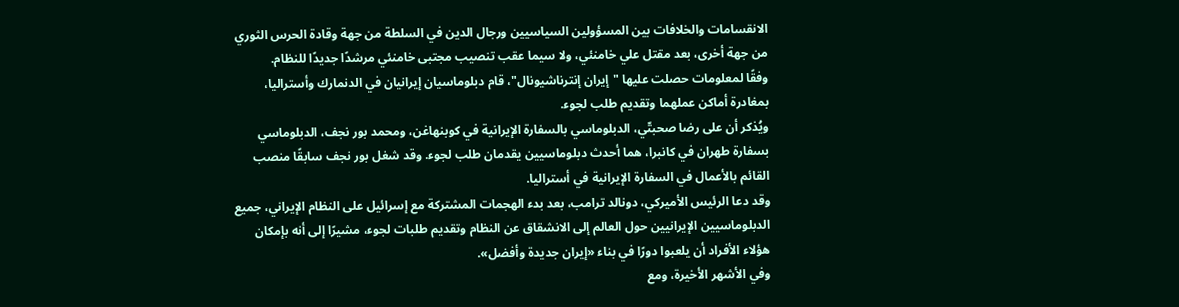الانقسامات والخلافات بين المسؤولين السياسيين ورجال الدين في السلطة من جهة وقادة الحرس الثوري من جهة أخرى، بعد مقتل علي خامنئي، ولا سيما عقب تنصيب مجتبى خامنئي مرشدًا جديدًا للنظام.
وفقًا لمعلومات حصلت عليها "إيران إنترناشيونال"، قام دبلوماسيان إيرانيان في الدنمارك وأستراليا، بمغادرة أماكن عملهما وتقديم طلب لجوء.
ويُذكر أن علی رضا صحبتّي، الدبلوماسي بالسفارة الإيرانية في كوبنهاغن، ومحمد بور نجف، الدبلوماسي بسفارة طهران في كانبرا، هما أحدث دبلوماسيين يقدمان طلب لجوء. وقد شغل بور نجف سابقًا منصب القائم بالأعمال في السفارة الإيرانية في أستراليا.
وقد دعا الرئيس الأميركي، دونالد ترامب، بعد بدء الهجمات المشتركة مع إسرائيل على النظام الإيراني، جميع الدبلوماسيين الإيرانيين حول العالم إلى الانشقاق عن النظام وتقديم طلبات لجوء، مشيرًا إلى أنه بإمكان هؤلاء الأفراد أن يلعبوا دورًا في بناء «إيران جديدة وأفضل».
وفي الأشهر الأخيرة، ومع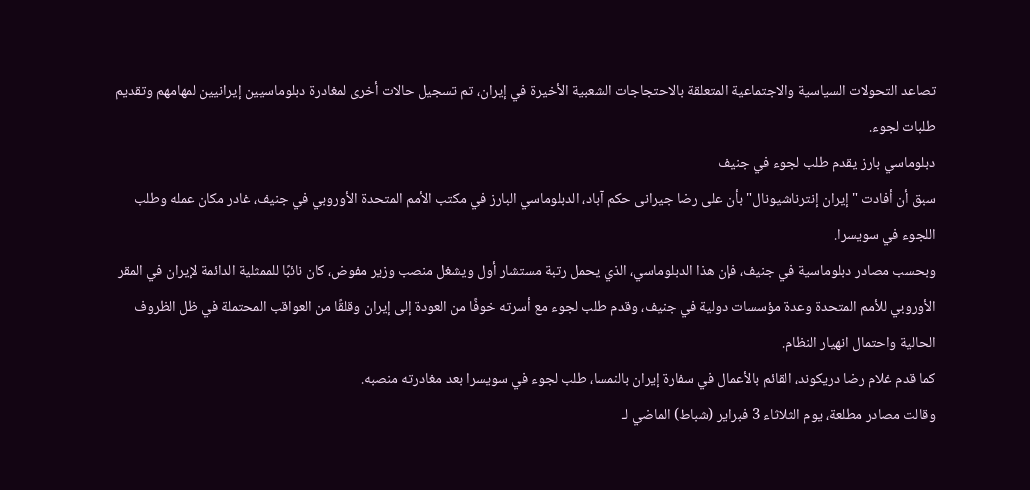تصاعد التحولات السياسية والاجتماعية المتعلقة بالاحتجاجات الشعبية الأخيرة في إيران، تم تسجيل حالات أخرى لمغادرة دبلوماسيين إيرانيين لمهامهم وتقديم طلبات لجوء.
دبلوماسي بارز يقدم طلب لجوء في جنيف
سبق أن أفادت "إيران إنترناشيونال" بأن علی رضا جیرانی حكم آباد، الدبلوماسي البارز في مكتب الأمم المتحدة الأوروبي في جنيف، غادر مكان عمله وطلب اللجوء في سويسرا.
وبحسب مصادر دبلوماسية في جنيف، فإن هذا الدبلوماسي، الذي يحمل رتبة مستشار أول ويشغل منصب وزير مفوض، كان نائبًا للممثلية الدائمة لإيران في المقر الأوروبي للأمم المتحدة وعدة مؤسسات دولية في جنيف، وقدم طلب لجوء مع أسرته خوفًا من العودة إلى إيران وقلقًا من العواقب المحتملة في ظل الظروف الحالية واحتمال انهيار النظام.
كما قدم غلام رضا دریکوند، القائم بالأعمال في سفارة إيران بالنمسا، طلب لجوء في سويسرا بعد مغادرته منصبه.
وقالت مصادر مطلعة، يوم الثلاثاء 3 فبراير (شباط) الماضي لـ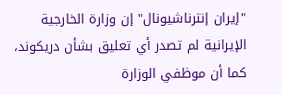"إيران إنترناشيونال" إن وزارة الخارجية الإيرانية لم تصدر أي تعليق بشأن دریکوند، كما أن موظفي الوزارة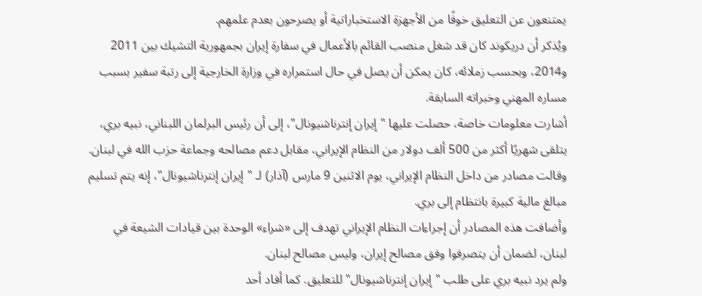يمتنعون عن التعليق خوفًا من الأجهزة الاستخباراتية أو يصرحون بعدم علمهم.
ويُذكر أن دریکوند كان قد شغل منصب القائم بالأعمال في سفارة إيران بجمهورية التشيك بين 2011 و2014، وبحسب زملائه، كان يمكن أن يصل في حال استمراره في وزارة الخارجية إلى رتبة سفير بسبب مساره المهني وخبراته السابقة.
أشارت معلومات خاصة، حصلت عليها "إيران إنترناشيونال"، إلى أن رئيس البرلمان اللبناني، نبيه بري، يتلقى شهريًا أكثر من 500 ألف دولار من النظام الإيراني، مقابل دعم مصالحه وجماعة حزب الله في لبنان.
وقالت مصادر من داخل النظام الإيراني، يوم الاثنين 9 مارس (آذار) لـ "إيران إنترناشيونال"، إنه يتم تسليم مبالغ مالية كبيرة بانتظام إلى بري.
وأضافت هذه المصادر أن إجراءات النظام الإيراني تهدف إلى «شراء» الوحدة بين قيادات الشيعة في لبنان، لضمان أن يتصرفوا وفق مصالح إيران، وليس مصالح لبنان.
ولم يرد نبيه بري على طلب "إيران إنترناشيونال" للتعليق. كما أفاد أحد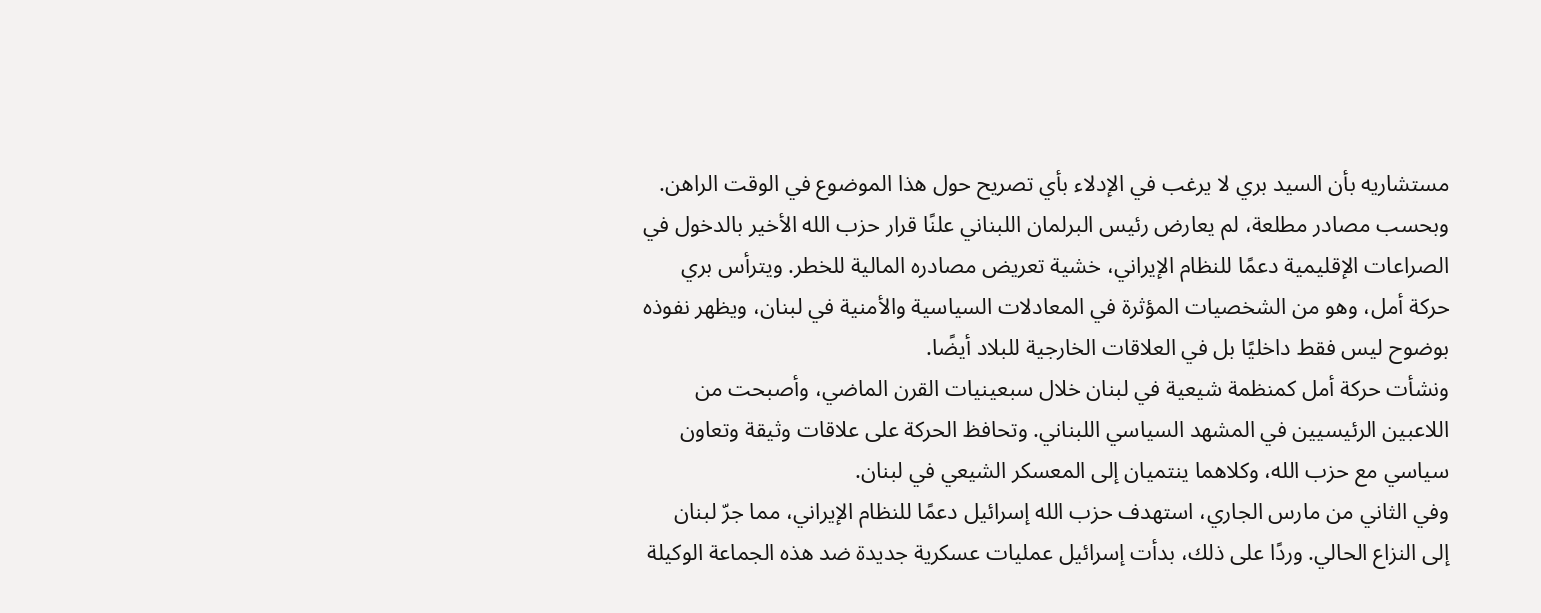مستشاريه بأن السيد بري لا يرغب في الإدلاء بأي تصريح حول هذا الموضوع في الوقت الراهن.
وبحسب مصادر مطلعة، لم يعارض رئيس البرلمان اللبناني علنًا قرار حزب الله الأخير بالدخول في الصراعات الإقليمية دعمًا للنظام الإيراني، خشية تعريض مصادره المالية للخطر. ويترأس بري حركة أمل، وهو من الشخصيات المؤثرة في المعادلات السياسية والأمنية في لبنان، ويظهر نفوذه بوضوح ليس فقط داخليًا بل في العلاقات الخارجية للبلاد أيضًا.
ونشأت حركة أمل كمنظمة شيعية في لبنان خلال سبعينيات القرن الماضي، وأصبحت من اللاعبين الرئيسيين في المشهد السياسي اللبناني. وتحافظ الحركة على علاقات وثيقة وتعاون سياسي مع حزب الله، وكلاهما ينتميان إلى المعسكر الشيعي في لبنان.
وفي الثاني من مارس الجاري، استهدف حزب الله إسرائيل دعمًا للنظام الإيراني، مما جرّ لبنان إلى النزاع الحالي. وردًا على ذلك، بدأت إسرائيل عمليات عسكرية جديدة ضد هذه الجماعة الوكيلة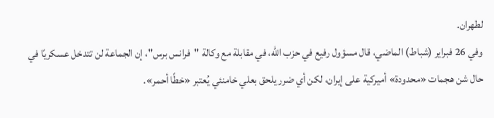لطهران.
وفي 26 فبراير (شباط) الماضي، قال مسؤول رفيع في حزب الله، في مقابلة مع وكالة "فرانس برس"، إن الجماعة لن تتدخل عسكريًا في حال شن هجمات «محدودة» أميركية على إيران، لكن أي ضرر يلحق بعلي خامنئي يُعتبر «خطًا أحمر».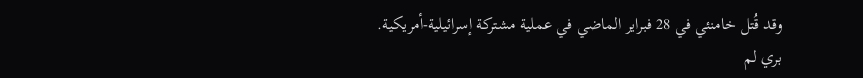وقد قُتل خامنئي في 28 فبراير الماضي في عملية مشتركة إسرائيلية-أمريكية.
بري لم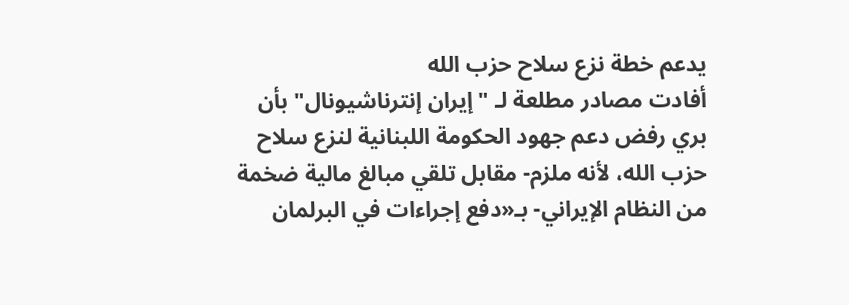يدعم خطة نزع سلاح حزب الله
أفادت مصادر مطلعة لـ "إيران إنترناشيونال" بأن بري رفض دعم جهود الحكومة اللبنانية لنزع سلاح حزب الله، لأنه ملزم- مقابل تلقي مبالغ مالية ضخمة من النظام الإيراني- بـ«دفع إجراءات في البرلمان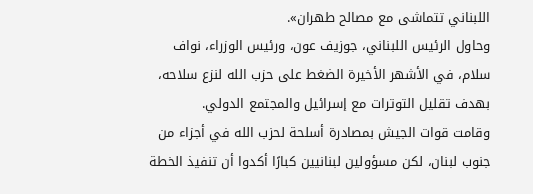اللبناني تتماشى مع مصالح طهران».
وحاول الرئيس اللبناني، جوزيف عون، ورئيس الوزراء، نواف سلام، في الأشهر الأخيرة الضغط على حزب الله لنزع سلاحه، بهدف تقليل التوترات مع إسرائيل والمجتمع الدولي.
وقامت قوات الجيش بمصادرة أسلحة لحزب الله في أجزاء من جنوب لبنان، لكن مسؤولين لبنانيين كبارًا أكدوا أن تنفيذ الخطة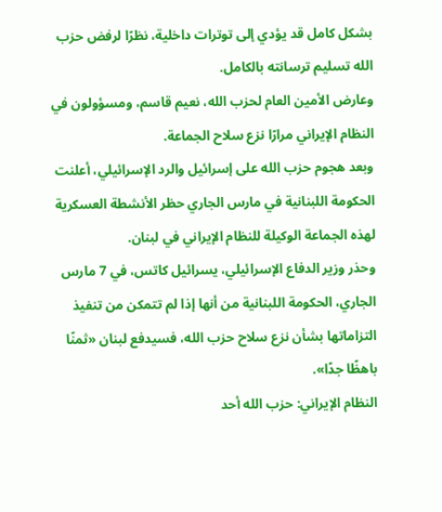بشكل كامل قد يؤدي إلى توترات داخلية، نظرًا لرفض حزب الله تسليم ترسانته بالكامل.
وعارض الأمين العام لحزب الله، نعيم قاسم، ومسؤولون في النظام الإيراني مرارًا نزع سلاح الجماعة.
وبعد هجوم حزب الله على إسرائيل والرد الإسرائيلي، أعلنت الحكومة اللبنانية في مارس الجاري حظر الأنشطة العسكرية لهذه الجماعة الوكيلة للنظام الإيراني في لبنان.
وحذر وزير الدفاع الإسرائيلي، يسرائيل كاتس، في 7 مارس الجاري، الحكومة اللبنانية من أنها إذا لم تتمكن من تنفيذ التزاماتها بشأن نزع سلاح حزب الله، فسيدفع لبنان «ثمنًا باهظًا جدًا».
النظام الإيراني: حزب الله أحد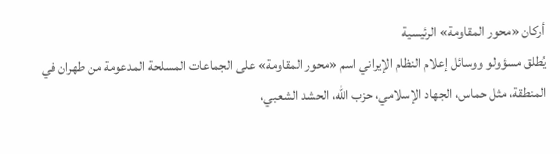أركان «محور المقاومة» الرئيسية
يُطلق مسؤولو ووسائل إعلام النظام الإيراني اسم «محور المقاومة» على الجماعات المسلحة المدعومة من طهران في المنطقة، مثل حماس، الجهاد الإسلامي، حزب الله، الحشد الشعبي،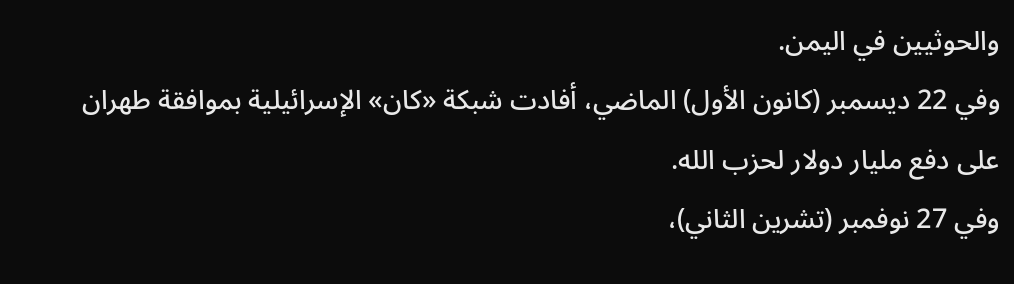والحوثيين في اليمن.
وفي 22 ديسمبر (كانون الأول) الماضي، أفادت شبكة «كان» الإسرائيلية بموافقة طهران على دفع مليار دولار لحزب الله.
وفي 27 نوفمبر (تشرين الثاني)،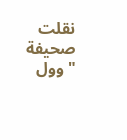نقلت صحيفة "وول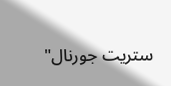ستريت جورنال"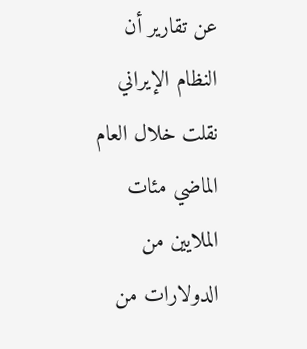عن تقارير أن النظام الإيراني نقلت خلال العام الماضي مئات الملايين من الدولارات من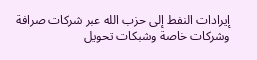إيرادات النفط إلى حزب الله عبر شركات صرافة وشركات خاصة وشبكات تحويل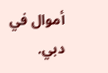أموال في دبي.